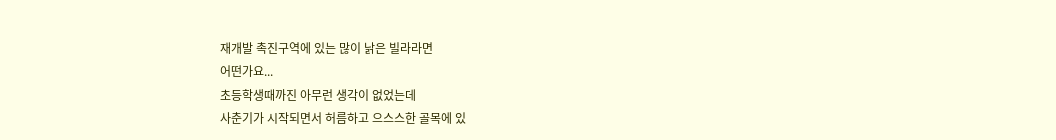재개발 촉진구역에 있는 많이 낡은 빌라라면
어떤가요...
초등학생때까진 아무런 생각이 없었는데
사춘기가 시작되면서 허름하고 으스스한 골목에 있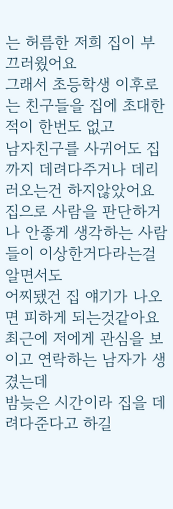는 허름한 저희 집이 부끄러웠어요
그래서 초등학생 이후로는 친구들을 집에 초대한적이 한번도 없고
남자친구를 사귀어도 집까지 데려다주거나 데리러오는건 하지않았어요
집으로 사람을 판단하거나 안좋게 생각하는 사람들이 이상한거다라는걸 알면서도
어찌됐건 집 얘기가 나오면 피하게 되는것같아요
최근에 저에게 관심을 보이고 연락하는 남자가 생겼는데
밤늦은 시간이라 집을 데려다준다고 하길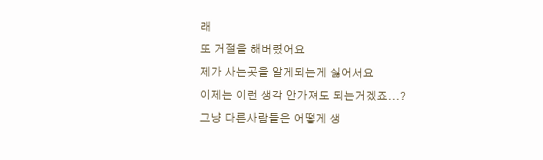래
또 거절을 해버렸어요
제가 사는곳을 알게되는게 싫어서요
이제는 이런 생각 안가져도 되는거겠죠...?
그냥 다른사람들은 어떻게 생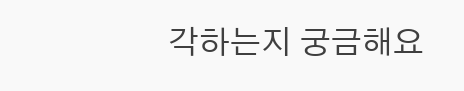각하는지 궁금해요